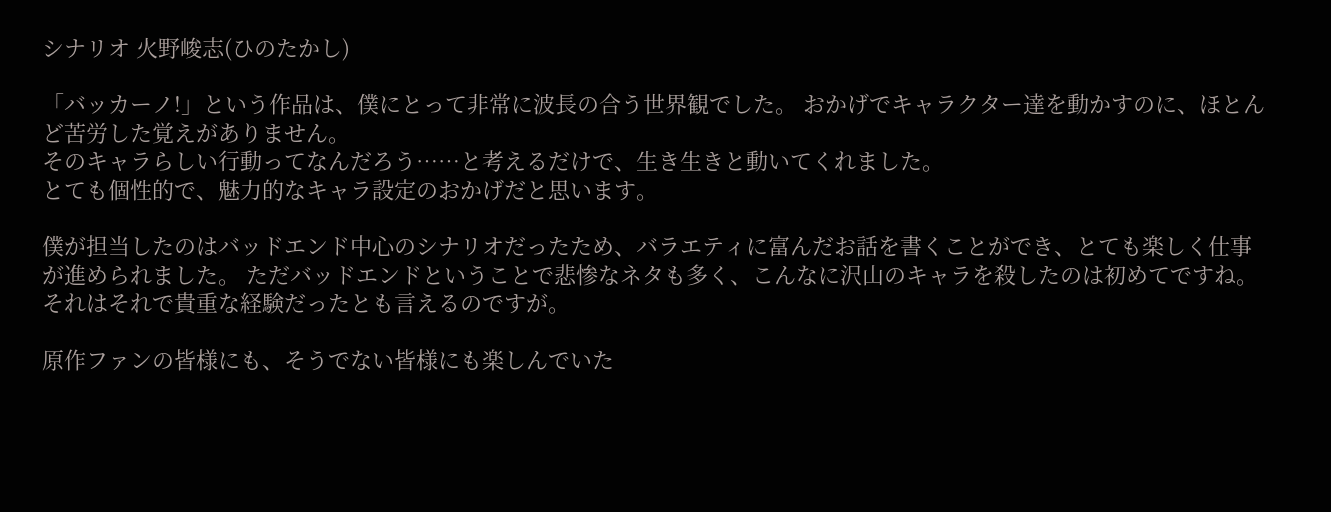シナリオ 火野峻志(ひのたかし)

「バッカーノ!」という作品は、僕にとって非常に波長の合う世界観でした。 おかげでキャラクター達を動かすのに、ほとんど苦労した覚えがありません。
そのキャラらしい行動ってなんだろう……と考えるだけで、生き生きと動いてくれました。
とても個性的で、魅力的なキャラ設定のおかげだと思います。

僕が担当したのはバッドエンド中心のシナリオだったため、バラエティに富んだお話を書くことができ、とても楽しく仕事が進められました。 ただバッドエンドということで悲惨なネタも多く、こんなに沢山のキャラを殺したのは初めてですね。 それはそれで貴重な経験だったとも言えるのですが。

原作ファンの皆様にも、そうでない皆様にも楽しんでいた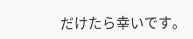だけたら幸いです。